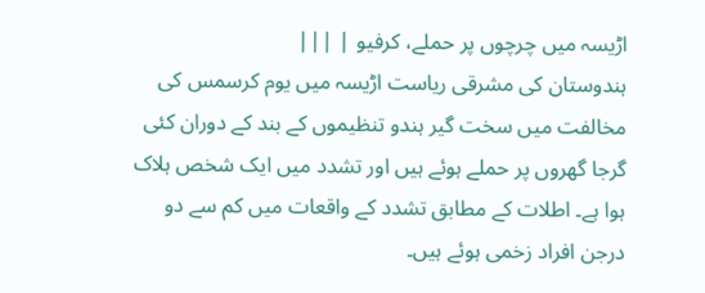اڑیسہ میں چرچوں پر حملے، کرفیو | |||
ہندوستان کی مشرقی ریاست اڑیسہ میں یوم کرسمس کی مخالفت میں سخت گير ہندو تنظیموں کے بند کے دوران کئی گرجا گھروں پر حملے ہوئے ہیں اور تشدد میں ایک شخص ہلاک ہوا ہے۔ اطلات کے مطابق تشدد کے واقعات میں کم سے دو درجن افراد زخمی ہوئے ہیں۔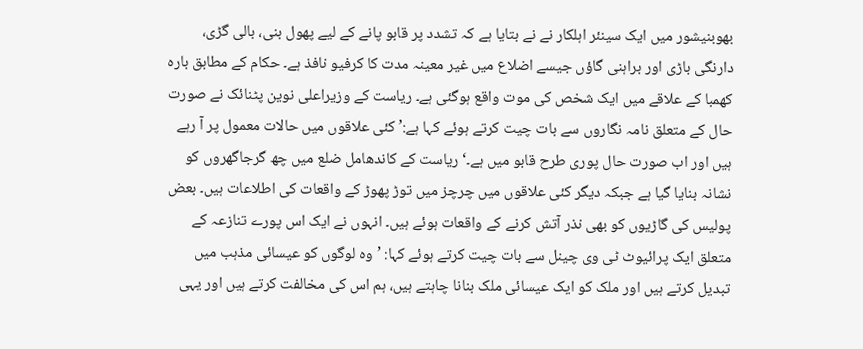بھوبنیشور میں ایک سینئر اہلکار نے نے بتایا ہے کہ تشدد پر قابو پانے کے لیے پھول بنی، بالی گڑی، دارنگی باڑی اور براہنی گاؤں جیسے اضلاع میں غیر معینہ مدت کا کرفیو نافذ ہے۔ حکام کے مطابق بارہ کھمبا کے علاقے میں ایک شخص کی موت واقع ہوگئی ہے۔ ریاست کے وزیراعلی نوین پٹنائک نے صورت حال کے متعلق نامہ نگاروں سے بات چيت کرتے ہوئے کہا ہے:’ کئی علاقوں میں حالات معمول پر آ رہے ہیں اور اب صورت حال پوری طرح قابو میں ہے۔‘ ریاست کے کاندھامل ضلع میں چھ گرجاگھروں کو نشانہ بنایا گيا ہے جبکہ دیگر کئی علاقوں میں چرچز میں توڑ پھوڑ کے واقعات کی اطلاعات ہیں۔ بعض پولیس کی گاڑیوں کو بھی نذر آتش کرنے کے واقعات ہوئے ہیں۔ انہوں نے ایک اس پورے تنازعہ کے متعلق ایک پرائیوٹ ٹی وی چینل سے بات چیت کرتے ہوئے کہا: ’وہ لوگوں کو عیسائی مذہب میں تبدیل کرتے ہیں اور ملک کو ایک عیسائی ملک بنانا چاہتے ہیں، ہم اس کی مخالفت کرتے ہیں اور یہی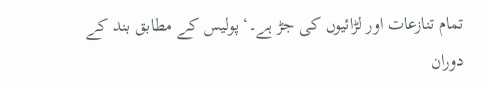تمام تنازعات اور لڑائیوں کی جڑ ہے۔‘ پولیس کے مطابق بند کے دوران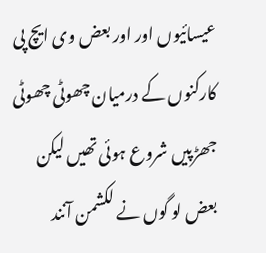عیسائیوں اور اور بعض وی ایچ پی کارکنوں کے درمیان چھوٹی چھوٹی جھڑپیں شروع ہوئی تھیں لیکن بعض لو گوں نے لکشمن آنند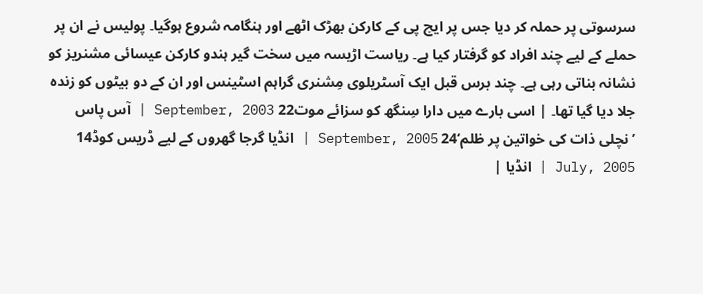سرسوتی پر حملہ کر دیا جس پر ایچ پی کے کارکن بھڑک اٹھے اور ہنگامہ شروع ہوگیا۔ پولیس نے ان پر حملے کے لیے چند افراد کو گرفتار کیا ہے۔ ریاست اڑیسہ میں سخت گیر ہندو کارکن عیسائی مشنریز کو نشانہ بناتی رہی ہے۔ چند برس قبل ایک آسٹریلوی مِشنری گراہم اسٹینس اور ان کے دو بیٹوں کو زندہ جلا دیا گیا تھا۔ | اسی بارے میں دارا سِنگھ کو سزائے موت22 September, 2003 | آس پاس ’نچلی ذات کی خواتین پر ظلم‘24 September, 2005 | انڈیا گرجا گھروں کے لیے ڈریس کوڈ14 July, 2005 | انڈیا |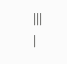|||
|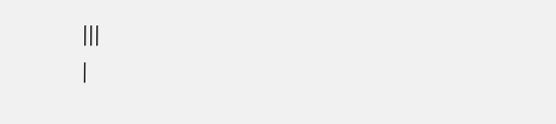|||
|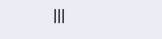|||